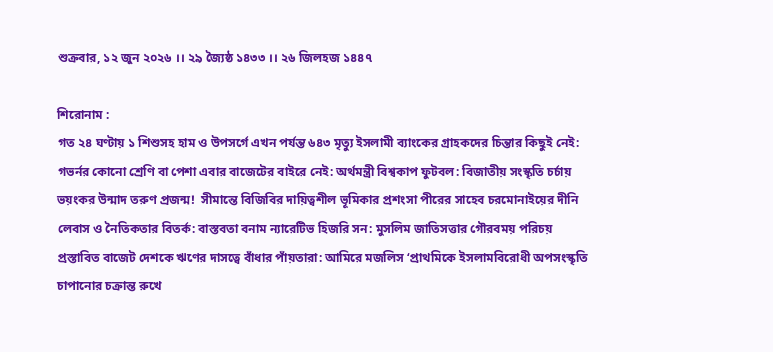শুক্রবার, ১২ জুন ২০২৬ ।। ২৯ জ্যৈষ্ঠ ১৪৩৩ ।। ২৬ জিলহজ ১৪৪৭

শিরোনাম :
গত ২৪ ঘণ্টায় ১ শিশুসহ হাম ও উপসর্গে এখন পর্যন্ত ৬৪৩ মৃত্যু ইসলামী ব্যাংকের গ্রাহকদের চিন্তার কিছুই নেই: গভর্নর কোনো শ্রেণি বা পেশা এবার বাজেটের বাইরে নেই: অর্থমন্ত্রী বিশ্বকাপ ফুটবল: বিজাতীয় সংস্কৃতি চর্চায় ভয়ংকর উন্মাদ তরুণ প্রজন্ম!  সীমান্তে বিজিবির দায়িত্বশীল ভূমিকার প্রশংসা পীরের সাহেব চরমোনাইয়ের দীনি লেবাস ও নৈতিকতার বিতর্ক: বাস্তবতা বনাম ন্যারেটিভ হিজরি সন: মুসলিম জাতিসত্তার গৌরবময় পরিচয় প্রস্তাবিত বাজেট দেশকে ঋণের দাসত্বে বাঁধার পাঁয়তারা: আমিরে মজলিস ‘প্রাথমিকে ইসলামবিরোধী অপসংস্কৃতি চাপানোর চক্রান্ত রুখে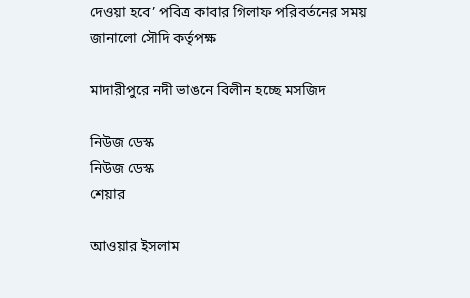দেওয়া হবে’ পবিত্র কাবার গিলাফ পরিবর্তনের সময় জানালো সৌদি কর্তৃপক্ষ

মাদারীপুরে নদী ভাঙনে বিলীন হচ্ছে মসজিদ

নিউজ ডেস্ক
নিউজ ডেস্ক
শেয়ার

আওয়ার ইসলাম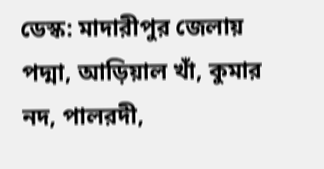ডেস্ক: মাদারীপুর জেলায় পদ্মা, আড়িয়াল খাঁ, কুমার নদ, পালরদী,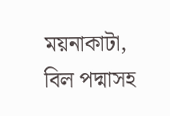ময়নাকাটা, বিল পদ্মাসহ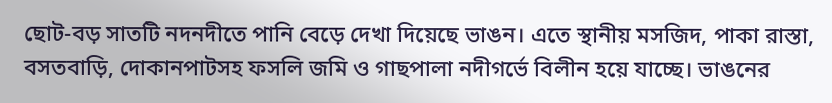ছোট-বড় সাতটি নদনদীতে পানি বেড়ে দেখা দিয়েছে ভাঙন। এতে স্থানীয় মসজিদ, পাকা রাস্তা, বসতবাড়ি, দোকানপাটসহ ফসলি জমি ও গাছপালা নদীগর্ভে বিলীন হয়ে যাচ্ছে। ভাঙনের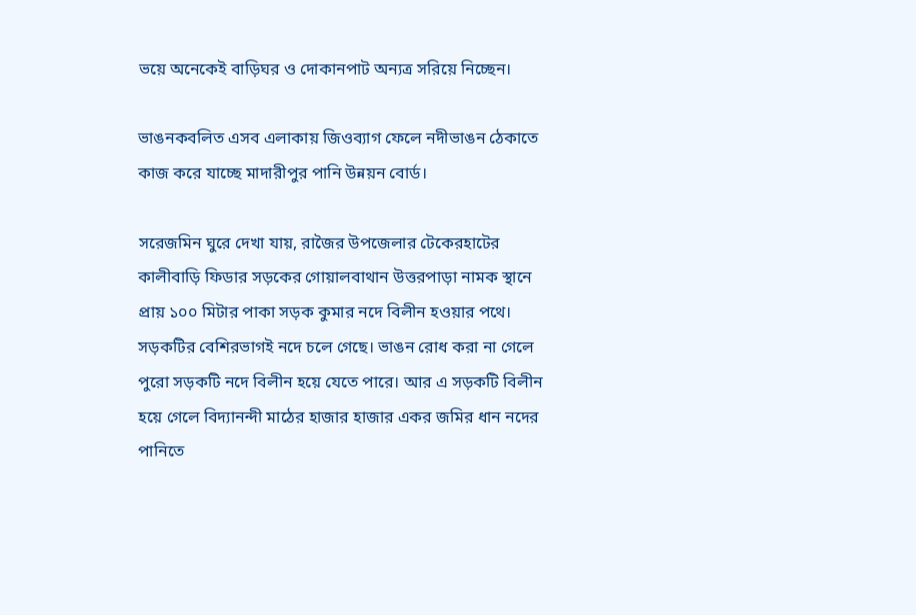ভয়ে অনেকেই বাড়িঘর ও দোকানপাট অন্যত্র সরিয়ে নিচ্ছেন।

ভাঙনকবলিত এসব এলাকায় জিওব্যাগ ফেলে নদীভাঙন ঠেকাতে কাজ করে যাচ্ছে মাদারীপুর পানি উন্নয়ন বোর্ড।

সরেজমিন ঘুরে দেখা যায়, রাজৈর উপজেলার টেকেরহাটের কালীবাড়ি ফিডার সড়কের গোয়ালবাথান উত্তরপাড়া নামক স্থানে প্রায় ১০০ মিটার পাকা সড়ক কুমার নদে বিলীন হওয়ার পথে। সড়কটির বেশিরভাগই নদে চলে গেছে। ভাঙন রোধ করা না গেলে পুরো সড়কটি নদে বিলীন হয়ে যেতে পারে। আর এ সড়কটি বিলীন হয়ে গেলে বিদ্যানন্দী মাঠের হাজার হাজার একর জমির ধান নদের পানিতে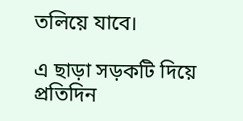তলিয়ে যাবে।

এ ছাড়া সড়কটি দিয়ে প্রতিদিন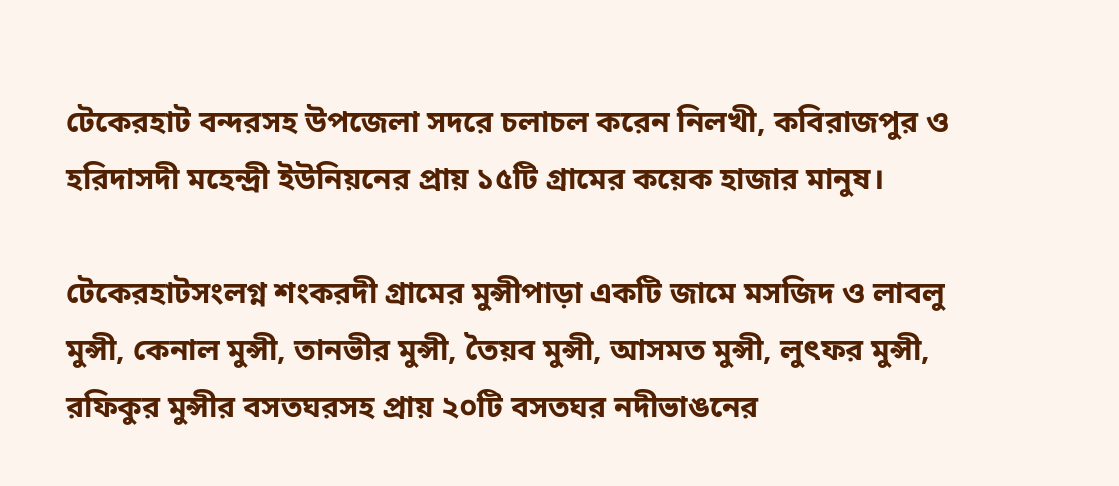টেকেরহাট বন্দরসহ উপজেলা সদরে চলাচল করেন নিলখী, কবিরাজপুর ও হরিদাসদী মহেন্দ্রী ইউনিয়নের প্রায় ১৫টি গ্রামের কয়েক হাজার মানুষ।

টেকেরহাটসংলগ্ন শংকরদী গ্রামের মুন্সীপাড়া একটি জামে মসজিদ ও লাবলু মুন্সী, কেনাল মুন্সী, তানভীর মুন্সী, তৈয়ব মুন্সী, আসমত মুন্সী, লুৎফর মুন্সী, রফিকুর মুন্সীর বসতঘরসহ প্রায় ২০টি বসতঘর নদীভাঙনের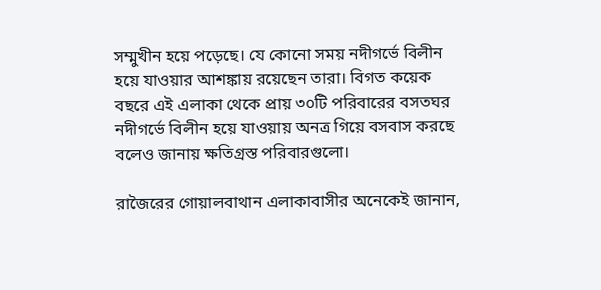সম্মুখীন হয়ে পড়েছে। যে কোনো সময় নদীগর্ভে বিলীন হয়ে যাওয়ার আশঙ্কায় রয়েছেন তারা। বিগত কয়েক বছরে এই এলাকা থেকে প্রায় ৩০টি পরিবারের বসতঘর নদীগর্ভে বিলীন হয়ে যাওয়ায় অনত্র গিয়ে বসবাস করছে বলেও জানায় ক্ষতিগ্রস্ত পরিবারগুলো।

রাজৈরের গোয়ালবাথান এলাকাবাসীর অনেকেই জানান,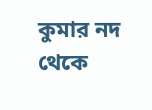কুমার নদ থেকে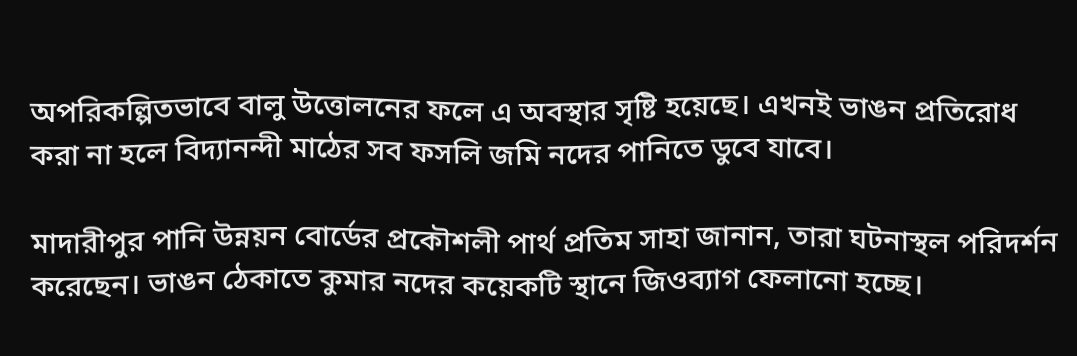অপরিকল্পিতভাবে বালু উত্তোলনের ফলে এ অবস্থার সৃষ্টি হয়েছে। এখনই ভাঙন প্রতিরোধ করা না হলে বিদ্যানন্দী মাঠের সব ফসলি জমি নদের পানিতে ডুবে যাবে।

মাদারীপুর পানি উন্নয়ন বোর্ডের প্রকৌশলী পার্থ প্রতিম সাহা জানান, তারা ঘটনাস্থল পরিদর্শন করেছেন। ভাঙন ঠেকাতে কুমার নদের কয়েকটি স্থানে জিওব্যাগ ফেলানো হচ্ছে।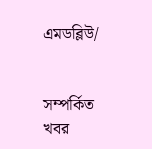এমডব্লিউ/


সম্পর্কিত খবর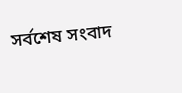সর্বশেষ সংবাদ